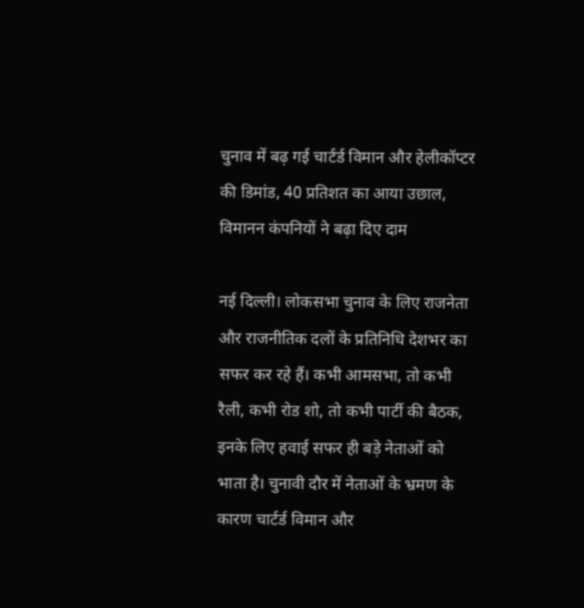चुनाव में बढ़ गई चार्टर्ड विमान और हेलीकॉप्टर की डिमांड, 40 प्रतिशत का आया उछाल, विमानन कंपनियों ने बढ़ा दिए दाम

नई दिल्ली। लोकसभा चुनाव के लिए राजनेता और राजनीतिक दलों के प्रतिनिधि देशभर का सफर कर रहे हैं। कभी आमसभा, तो कभी रैली, कभी रोड शो, तो कभी पार्टी की बैठक, इनके लिए हवाई सफर ही बड़े नेताओं को भाता है। चुनावी दौर में नेताओं के भ्रमण के कारण चार्टर्ड विमान और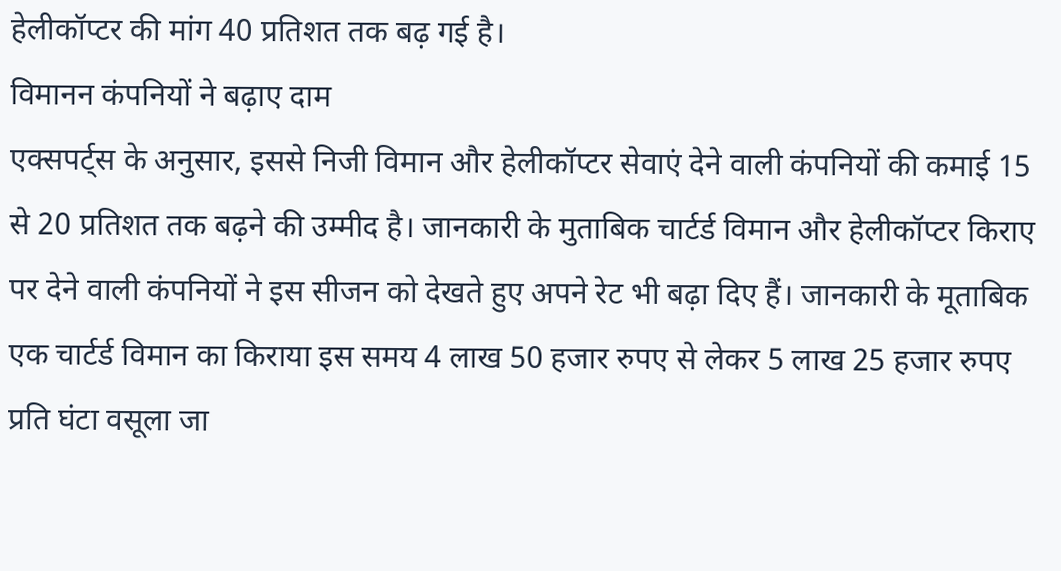हेलीकॉप्टर की मांग 40 प्रतिशत तक बढ़ गई है।
विमानन कंपनियों ने बढ़ाए दाम
एक्सपर्ट्स के अनुसार, इससे निजी विमान और हेलीकॉप्टर सेवाएं देने वाली कंपनियों की कमाई 15 से 20 प्रतिशत तक बढ़ने की उम्मीद है। जानकारी के मुताबिक चार्टर्ड विमान और हेलीकॉप्टर किराए पर देने वाली कंपनियों ने इस सीजन को देखते हुए अपने रेट भी बढ़ा दिए हैं। जानकारी के मूताबिक एक चार्टर्ड विमान का किराया इस समय 4 लाख 50 हजार रुपए से लेकर 5 लाख 25 हजार रुपए प्रति घंटा वसूला जा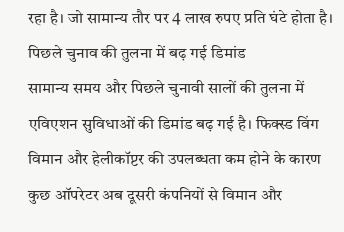रहा है। जो सामान्य तौर पर 4 लाख रुपए प्रति घंटे होता है।
पिछले चुनाव की तुलना में बढ़ गई डिमांड
सामान्य समय और पिछले चुनावी सालों की तुलना में एविएशन सुविधाओं की डिमांड बढ़ गई है। फिक्स्ड विंग विमान और हेलीकॉप्टर की उपलब्धता कम होने के कारण कुछ ऑपरेटर अब दूसरी कंपनियों से विमान और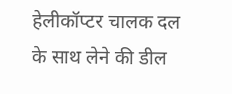हेलीकॉप्टर चालक दल के साथ लेने की डील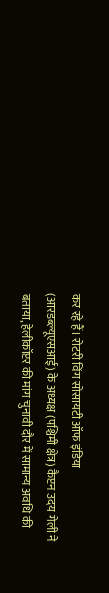कर रहे हैं। रोटरी विंग सोसायटी ऑफ इंडिया (आरडब्ल्यूएसआई) के अध्यक्ष (पश्चिमी क्षेत्र) कैप्टन उदय गेली ने बताया, हेलीकॉप्टर की मांग चुनावी दौर में सामान्य अवधि की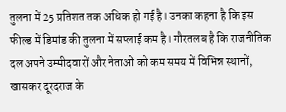तुलना में 25 प्रतिशत तक अधिक हो गई है। उनका कहना है कि इस फील्ड में डिमांड की तुलना में सप्लाई कम है। गौरतलब है कि राजनीतिक दल अपने उम्मीदवारों और नेताओं को कम समय में विभिन्न स्थानों, खासकर दूरदराज के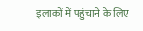इलाकों में पहुंचाने के लिए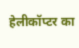हेलीकॉप्टर का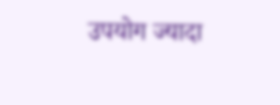उपयोग ज्यादा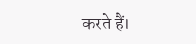करते हैं।